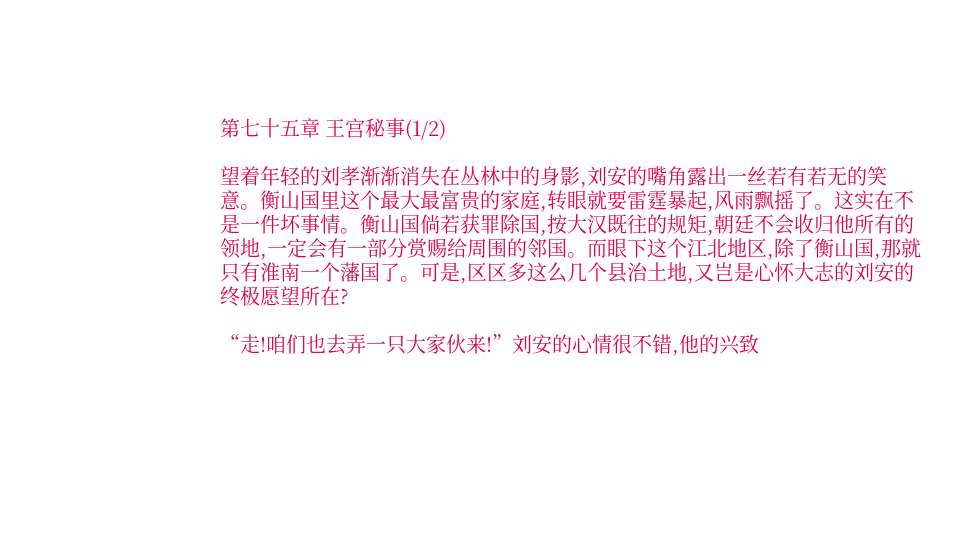第七十五章 王宫秘事(1/2)

望着年轻的刘孝渐渐消失在丛林中的身影,刘安的嘴角露出一丝若有若无的笑意。衡山国里这个最大最富贵的家庭,转眼就要雷霆暴起,风雨飘摇了。这实在不是一件坏事情。衡山国倘若获罪除国,按大汉既往的规矩,朝廷不会收归他所有的领地,一定会有一部分赏赐给周围的邻国。而眼下这个江北地区,除了衡山国,那就只有淮南一个藩国了。可是,区区多这么几个县治土地,又岂是心怀大志的刘安的终极愿望所在?

“走!咱们也去弄一只大家伙来!”刘安的心情很不错,他的兴致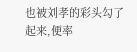也被刘孝的彩头勾了起来,便率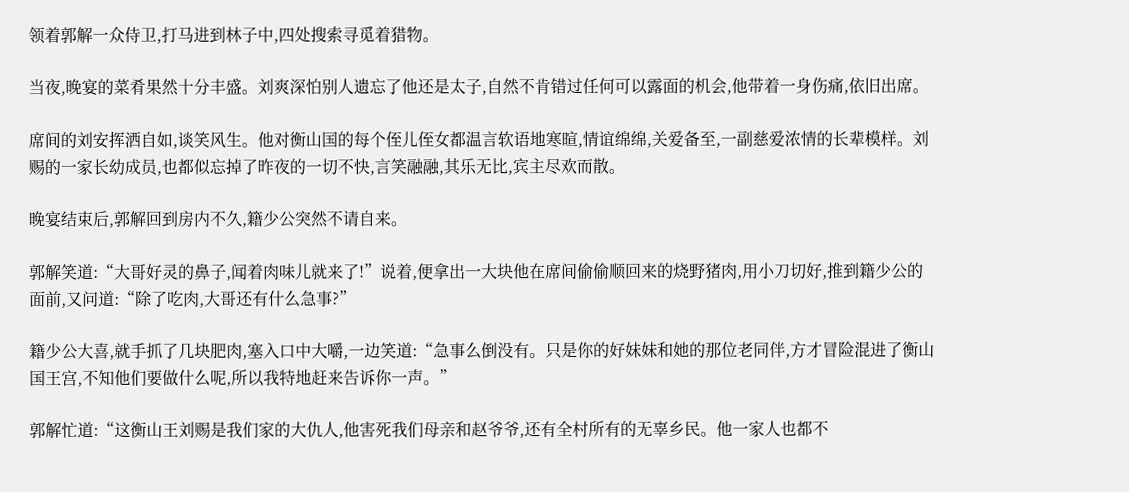领着郭解一众侍卫,打马进到林子中,四处搜索寻觅着猎物。

当夜,晚宴的菜肴果然十分丰盛。刘爽深怕别人遗忘了他还是太子,自然不肯错过任何可以露面的机会,他带着一身伤痛,依旧出席。

席间的刘安挥洒自如,谈笑风生。他对衡山国的每个侄儿侄女都温言软语地寒暄,情谊绵绵,关爱备至,一副慈爱浓情的长辈模样。刘赐的一家长幼成员,也都似忘掉了昨夜的一切不快,言笑融融,其乐无比,宾主尽欢而散。

晚宴结束后,郭解回到房内不久,籍少公突然不请自来。

郭解笑道:“大哥好灵的鼻子,闻着肉味儿就来了!”说着,便拿出一大块他在席间偷偷顺回来的烧野猪肉,用小刀切好,推到籍少公的面前,又问道:“除了吃肉,大哥还有什么急事?”

籍少公大喜,就手抓了几块肥肉,塞入口中大嚼,一边笑道:“急事么倒没有。只是你的好妹妹和她的那位老同伴,方才冒险混进了衡山国王宫,不知他们要做什么呢,所以我特地赶来告诉你一声。”

郭解忙道:“这衡山王刘赐是我们家的大仇人,他害死我们母亲和赵爷爷,还有全村所有的无辜乡民。他一家人也都不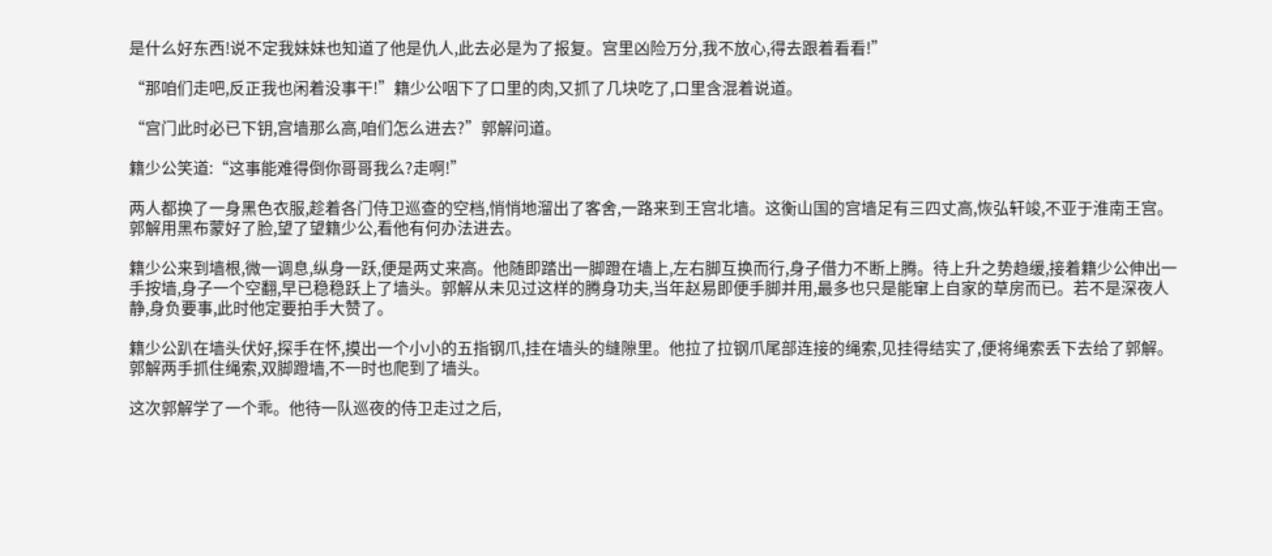是什么好东西!说不定我妹妹也知道了他是仇人,此去必是为了报复。宫里凶险万分,我不放心,得去跟着看看!”

“那咱们走吧,反正我也闲着没事干!”籍少公咽下了口里的肉,又抓了几块吃了,口里含混着说道。

“宫门此时必已下钥,宫墙那么高,咱们怎么进去?”郭解问道。

籍少公笑道:“这事能难得倒你哥哥我么?走啊!”

两人都换了一身黑色衣服,趁着各门侍卫巡查的空档,悄悄地溜出了客舍,一路来到王宫北墙。这衡山国的宫墙足有三四丈高,恢弘轩竣,不亚于淮南王宫。郭解用黑布蒙好了脸,望了望籍少公,看他有何办法进去。

籍少公来到墙根,微一调息,纵身一跃,便是两丈来高。他随即踏出一脚蹬在墙上,左右脚互换而行,身子借力不断上腾。待上升之势趋缓,接着籍少公伸出一手按墙,身子一个空翻,早已稳稳跃上了墙头。郭解从未见过这样的腾身功夫,当年赵易即便手脚并用,最多也只是能窜上自家的草房而已。若不是深夜人静,身负要事,此时他定要拍手大赞了。

籍少公趴在墙头伏好,探手在怀,摸出一个小小的五指钢爪,挂在墙头的缝隙里。他拉了拉钢爪尾部连接的绳索,见挂得结实了,便将绳索丢下去给了郭解。郭解两手抓住绳索,双脚蹬墙,不一时也爬到了墙头。

这次郭解学了一个乖。他待一队巡夜的侍卫走过之后,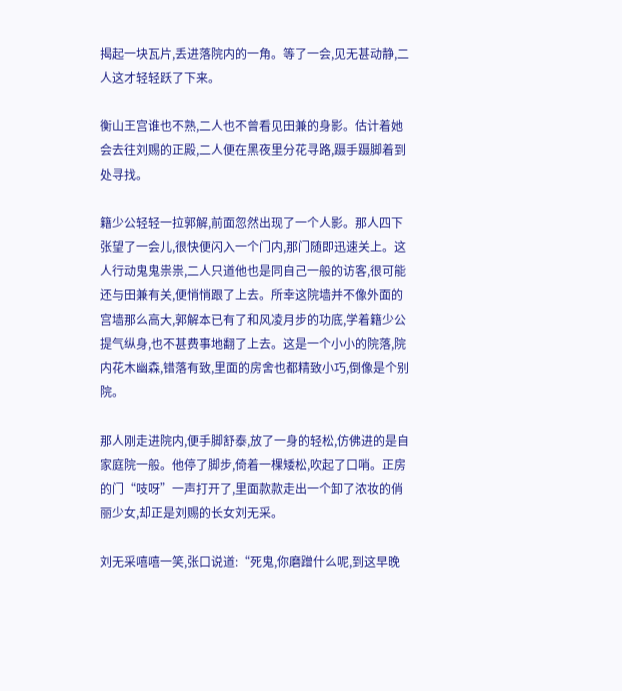揭起一块瓦片,丢进落院内的一角。等了一会,见无甚动静,二人这才轻轻跃了下来。

衡山王宫谁也不熟,二人也不曾看见田兼的身影。估计着她会去往刘赐的正殿,二人便在黑夜里分花寻路,蹑手蹑脚着到处寻找。

籍少公轻轻一拉郭解,前面忽然出现了一个人影。那人四下张望了一会儿,很快便闪入一个门内,那门随即迅速关上。这人行动鬼鬼祟祟,二人只道他也是同自己一般的访客,很可能还与田兼有关,便悄悄跟了上去。所幸这院墙并不像外面的宫墙那么高大,郭解本已有了和风凌月步的功底,学着籍少公提气纵身,也不甚费事地翻了上去。这是一个小小的院落,院内花木幽森,错落有致,里面的房舍也都精致小巧,倒像是个别院。

那人刚走进院内,便手脚舒泰,放了一身的轻松,仿佛进的是自家庭院一般。他停了脚步,倚着一棵矮松,吹起了口哨。正房的门“吱呀”一声打开了,里面款款走出一个卸了浓妆的俏丽少女,却正是刘赐的长女刘无采。

刘无采嘻嘻一笑,张口说道:“死鬼,你磨蹭什么呢,到这早晚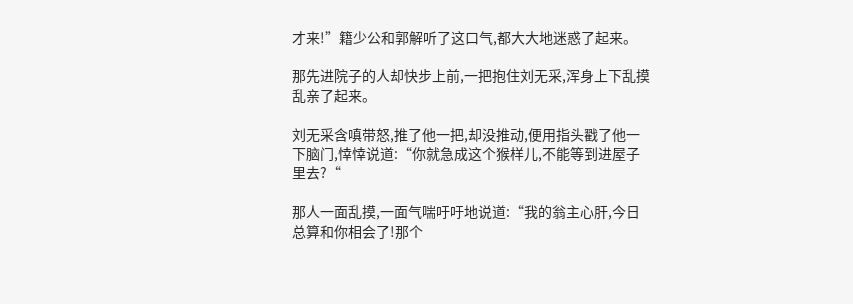才来!”籍少公和郭解听了这口气,都大大地迷惑了起来。

那先进院子的人却快步上前,一把抱住刘无采,浑身上下乱摸乱亲了起来。

刘无采含嗔带怒,推了他一把,却没推动,便用指头戳了他一下脑门,悻悻说道:“你就急成这个猴样儿,不能等到进屋子里去?“

那人一面乱摸,一面气喘吁吁地说道:“我的翁主心肝,今日总算和你相会了!那个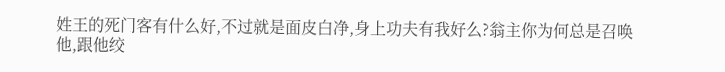姓王的死门客有什么好,不过就是面皮白净,身上功夫有我好么?翁主你为何总是召唤他,跟他绞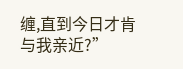缠,直到今日才肯与我亲近?”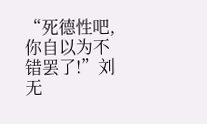“死德性吧,你自以为不错罢了!”刘无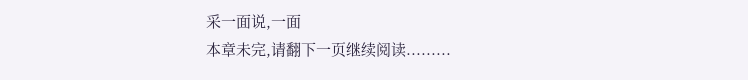采一面说,一面
本章未完,请翻下一页继续阅读.........